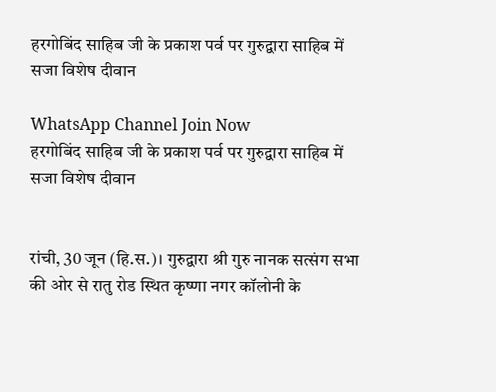हरगोबिंद साहिब जी के प्रकाश पर्व पर गुरुद्वारा साहिब में सजा विशेष दीवान

WhatsApp Channel Join Now
हरगोबिंद साहिब जी के प्रकाश पर्व पर गुरुद्वारा साहिब में सजा विशेष दीवान


रांची, 30 जून (हि.स.)। गुरुद्वारा श्री गुरु नानक सत्संग सभा की ओर से रातु रोड स्थित कृष्णा नगर कॉलोनी के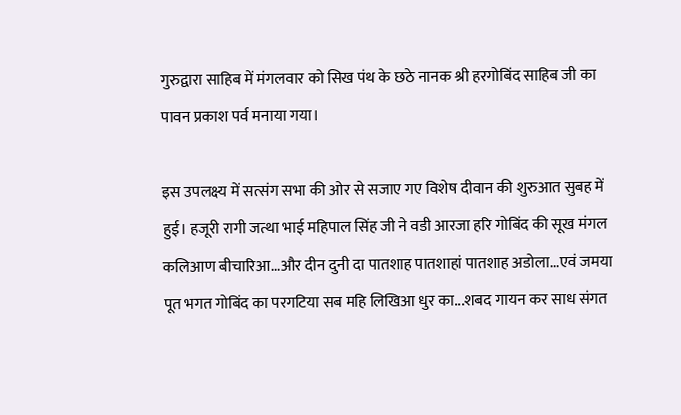गुरुद्वारा साहिब में मंगलवार को सिख पंथ के छठे नानक श्री हरगोबिंद साहिब जी का पावन प्रकाश पर्व मनाया गया।

इस उपलक्ष्य में सत्संग सभा की ओर से सजाए गए विशेष दीवान की शुरुआत सुबह में हुई। हजूरी रागी जत्था भाई महिपाल सिंह जी ने वडी आरजा हरि गोबिंद की सूख मंगल कलिआण बीचारिआ...और दीन दुनी दा पातशाह पातशाहां पातशाह अडोला...एवं जमया पूत भगत गोबिंद का परगटिया सब महि लिखिआ धुर का...शबद गायन कर साध संगत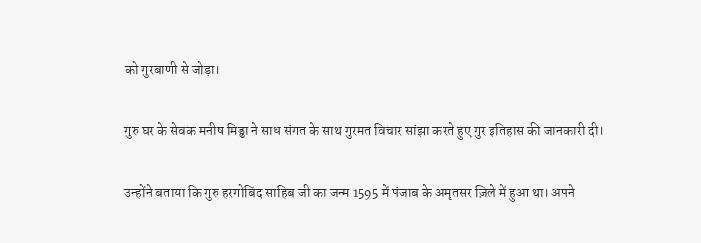को गुरबाणी से जोड़ा।

गुरु घर के सेवक मनीष मिड्ढा ने साध संगत के साथ गुरमत विचार सांझा करते हुए गुर इतिहास की जानकारी दी।

उन्होंने बताया कि गुरु हरगोबिंद साहिब जी का जन्म 1595 में पंजाब के अमृतसर ज़िले में हुआ था। अपने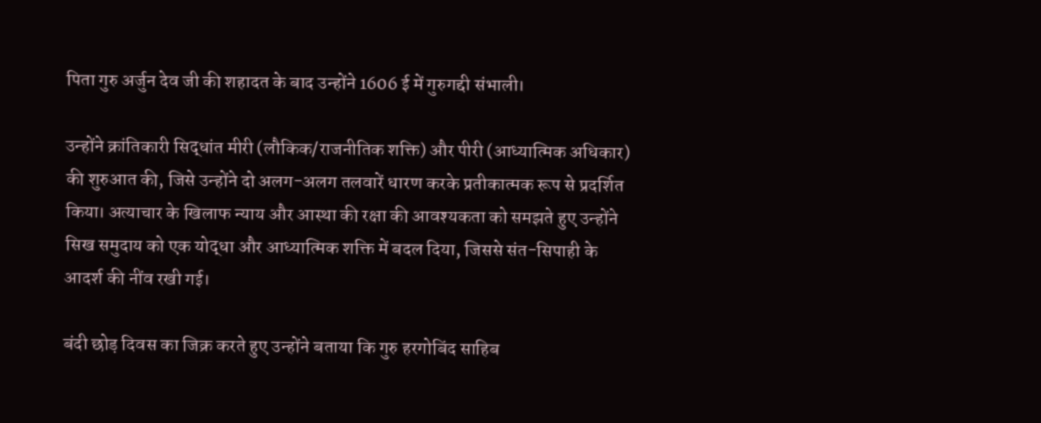पिता गुरु अर्जुन देव जी की शहादत के बाद उन्होंने 1606 ई में गुरुगद्दी संभाली।

उन्होंने क्रांतिकारी सिद्धांत मीरी (लौकिक/राजनीतिक शक्ति) और पीरी (आध्यात्मिक अधिकार) की शुरुआत की, जिसे उन्होंने दो अलग-अलग तलवारें धारण करके प्रतीकात्मक रूप से प्रदर्शित किया। अत्याचार के खिलाफ न्याय और आस्था की रक्षा की आवश्यकता को समझते हुए उन्होंने सिख समुदाय को एक योद्धा और आध्यात्मिक शक्ति में बदल दिया, जिससे संत-सिपाही के आदर्श की नींव रखी गई।

बंदी छोड़ दिवस का जिक्र करते हुए उन्होंने बताया कि गुरु हरगोबिंद साहिब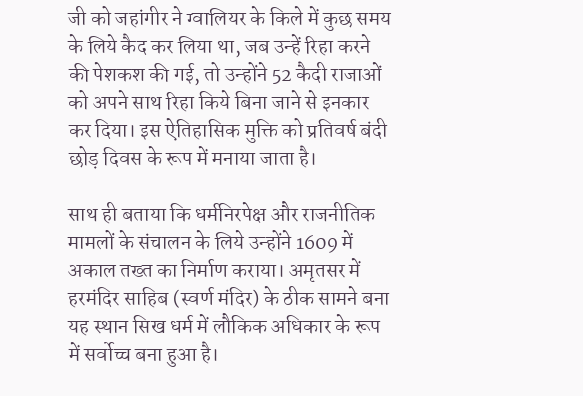जी को जहांगीर ने ग्वालियर के किले में कुछ समय के लिये कैद कर लिया था, जब उन्हें रिहा करने की पेशकश की गई, तो उन्होंने 52 कैदी राजाओं को अपने साथ रिहा किये बिना जाने से इनकार कर दिया। इस ऐतिहासिक मुक्ति को प्रतिवर्ष बंदी छोड़ दिवस के रूप में मनाया जाता है।

साथ ही बताया कि धर्मनिरपेक्ष और राजनीतिक मामलों के संचालन के लिये उन्होंने 1609 में अकाल तख्त का निर्माण कराया। अमृतसर में हरमंदिर साहिब (स्वर्ण मंदिर) के ठीक सामने बना यह स्थान सिख धर्म में लौकिक अधिकार के रूप में सर्वोच्च बना हुआ है।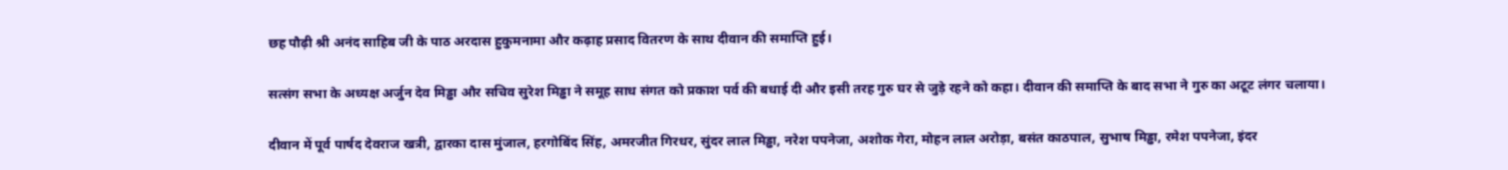छह पौढ़ी श्री अनंद साहिब जी के पाठ अरदास हुकुमनामा और कढ़ाह प्रसाद वितरण के साथ दीवान की समाप्ति हुई।

सत्संग सभा के अध्यक्ष अर्जुन देव मिड्ढा और सचिव सुरेश मिड्ढा ने समूह साध संगत को प्रकाश पर्व की बधाई दी और इसी तरह गुरु घर से जुड़े रहने को कहा। दीवान की समाप्ति के बाद सभा ने गुरु का अटूट लंगर चलाया।

दीवान में पूर्व पार्षद देवराज खत्री, द्वारका दास मुंजाल, हरगोबिंद सिंह, अमरजीत गिरधर, सुंदर लाल मिड्ढा, नरेश पपनेजा, अशोक गेरा, मोहन लाल अरोड़ा, बसंत काठपाल, सुभाष मिड्ढा, रमेश पपनेजा, इंदर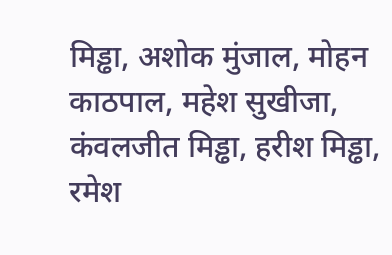मिड्ढा, अशोक मुंजाल, मोहन काठपाल, महेश सुखीजा, कंवलजीत मिड्ढा, हरीश मिड्ढा, रमेश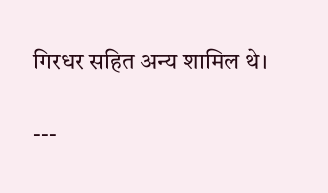गिरधर सहित अन्य शामिल थे।

---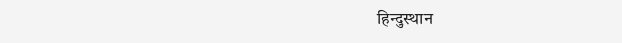हिन्दुस्थान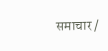समाचार /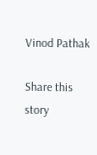Vinod Pathak

Share this story